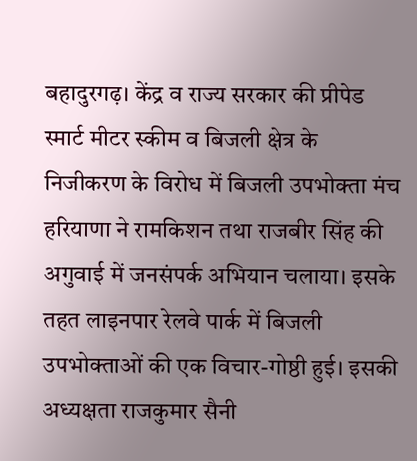बहादुरगढ़। केंद्र व राज्य सरकार की प्रीपेड स्मार्ट मीटर स्कीम व बिजली क्षेत्र के निजीकरण के विरोध में बिजली उपभोक्ता मंच हरियाणा ने रामकिशन तथा राजबीर सिंह की अगुवाई में जनसंपर्क अभियान चलाया। इसके तहत लाइनपार रेलवे पार्क में बिजली उपभोक्ताओं की एक विचार-गोष्ठी हुई। इसकी अध्यक्षता राजकुमार सैनी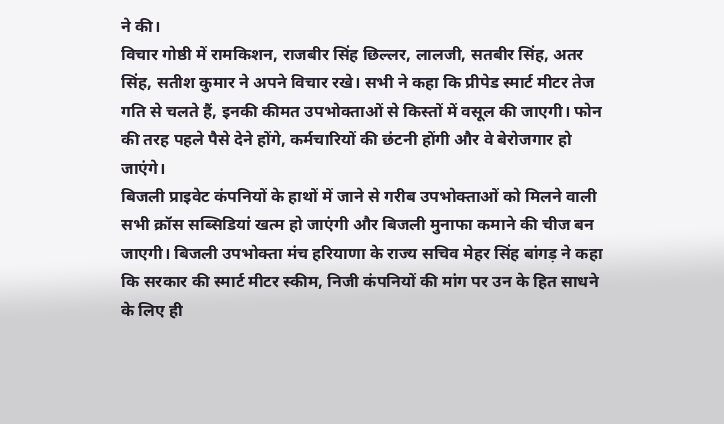ने की।
विचार गोष्ठी में रामकिशन, राजबीर सिंह छिल्लर, लालजी, सतबीर सिंह, अतर सिंह, सतीश कुमार ने अपने विचार रखे। सभी ने कहा कि प्रीपेड स्मार्ट मीटर तेज गति से चलते हैं, इनकी कीमत उपभोक्ताओं से किस्तों में वसूल की जाएगी। फोन की तरह पहले पैसे देने होंगे, कर्मचारियों की छंटनी होंगी और वे बेरोजगार हो जाएंगे।
बिजली प्राइवेट कंपनियों के हाथों में जाने से गरीब उपभोक्ताओं को मिलने वाली सभी क्रॉस सब्सिडियां खत्म हो जाएंगी और बिजली मुनाफा कमाने की चीज बन जाएगी। बिजली उपभोक्ता मंच हरियाणा के राज्य सचिव मेहर सिंह बांगड़ ने कहा कि सरकार की स्मार्ट मीटर स्कीम, निजी कंपनियों की मांग पर उन के हित साधने के लिए ही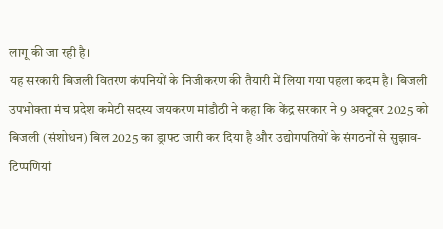लागू की जा रही है।
यह सरकारी बिजली वितरण कंपनियों के निजीकरण की तैयारी में लिया गया पहला कदम है। बिजली उपभोक्ता मंच प्रदेश कमेटी सदस्य जयकरण मांडौठी ने कहा कि केंद्र सरकार ने 9 अक्टूबर 2025 को बिजली (संशोधन) बिल 2025 का ड्राफ्ट जारी कर दिया है और उद्योगपतियों के संगठनों से सुझाव-टिप्पणियां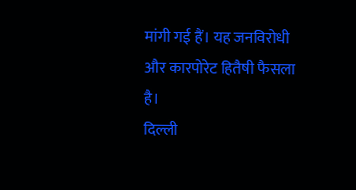मांगी गई हैं। यह जनविरोधी और कारपोरेट हितैषी फैसला है।
दिल्ली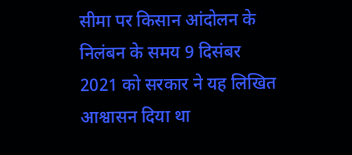सीमा पर किसान आंदोलन के निलंबन के समय 9 दिसंबर 2021 को सरकार ने यह लिखित आश्वासन दिया था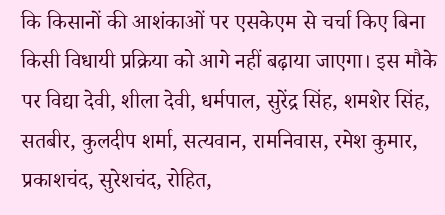कि किसानों की आशंकाओं पर एसकेएम से चर्चा किए बिना किसी विधायी प्रक्रिया को आगे नहीं बढ़ाया जाएगा। इस मौके पर विद्या देवी, शीला देवी, धर्मपाल, सुरेंद्र सिंह, शमशेर सिंह, सतबीर, कुलदीप शर्मा, सत्यवान, रामनिवास, रमेश कुमार, प्रकाशचंद, सुरेशचंद, रोहित,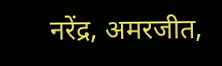नरेंद्र, अमरजीत,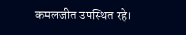कमलजीत उपस्थित रहे।